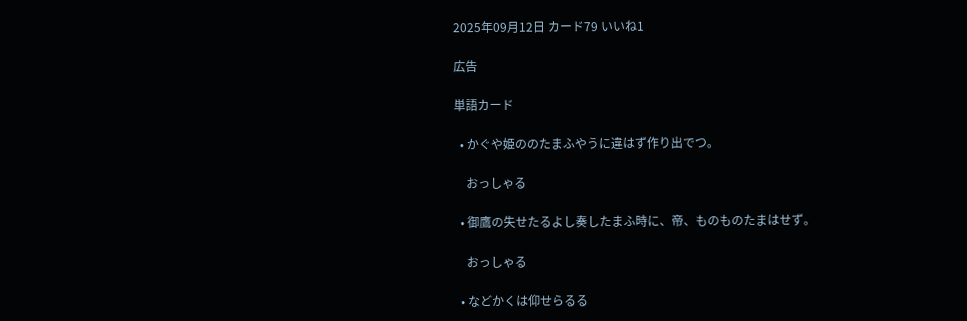2025年09月12日 カード79 いいね1

広告

単語カード

  • かぐや姫ののたまふやうに違はず作り出でつ。

    おっしゃる

  • 御鷹の失せたるよし奏したまふ時に、帝、ものものたまはせず。

    おっしゃる

  • などかくは仰せらるる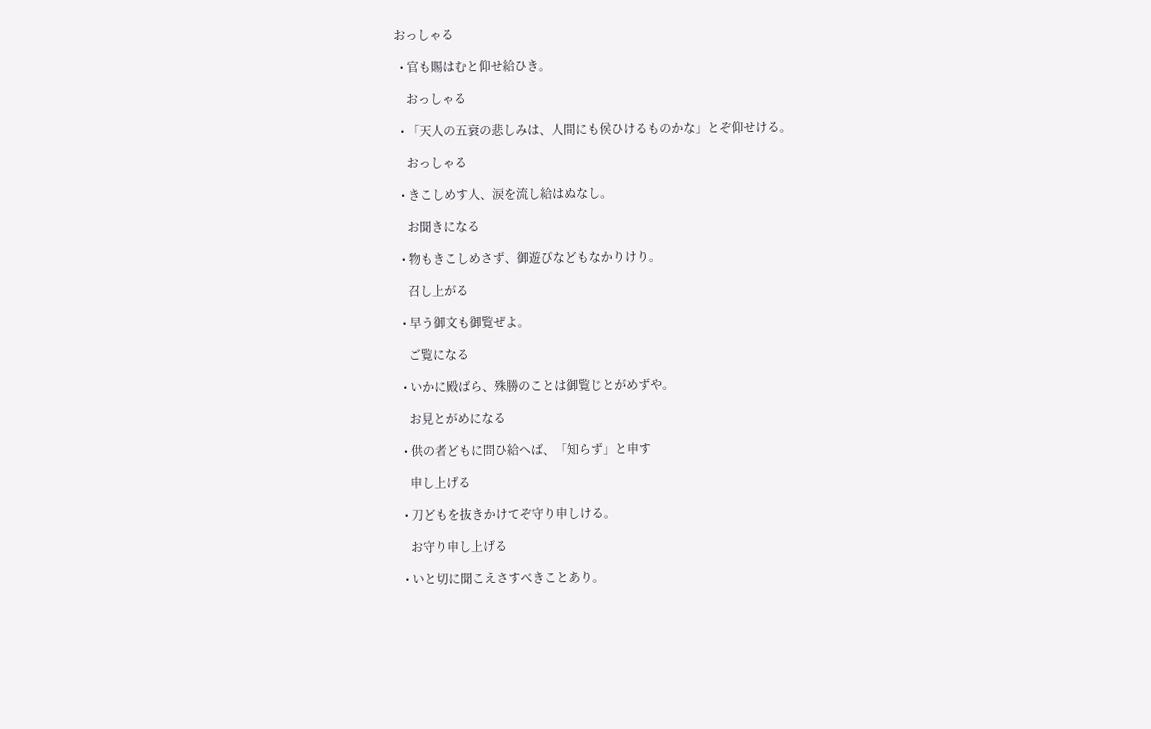おっしゃる

  • 官も賜はむと仰せ給ひき。

    おっしゃる

  • 「天人の五衰の悲しみは、人間にも侯ひけるものかな」とぞ仰せける。

    おっしゃる

  • きこしめす人、涙を流し給はぬなし。

    お聞きになる

  • 物もきこしめさず、御遊びなどもなかりけり。

    召し上がる

  • 早う御文も御覧ぜよ。

    ご覧になる

  • いかに殿ばら、殊勝のことは御覧じとがめずや。

    お見とがめになる

  • 供の者どもに問ひ給へば、「知らず」と申す

    申し上げる

  • 刀どもを抜きかけてぞ守り申しける。

    お守り申し上げる

  • いと切に聞こえさすべきことあり。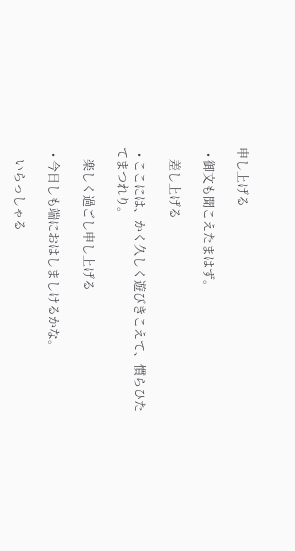申し上げる

  • 御文も聞こえたまはず。

    差し上げる

  • ここには、かく久しく遊びきこえて、慣らひたてまつれり。

    楽しく過ごし申し上げる

  • 今日しも端におはしましけるかな。

    いらっしゃる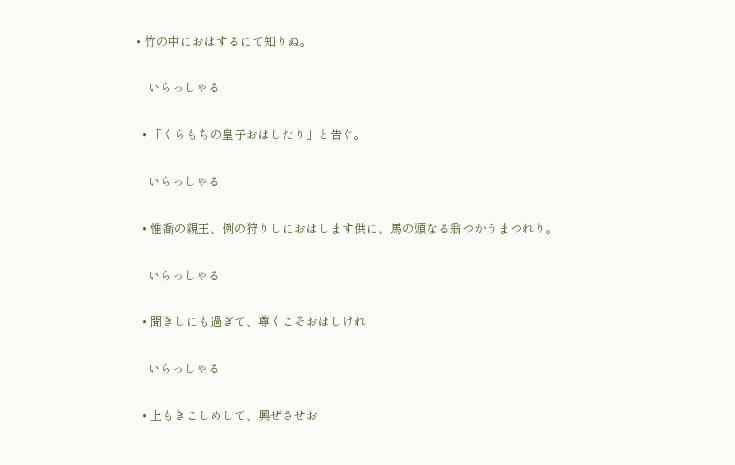• 竹の中におはするにて知りぬ。

    いらっしゃる

  • 「くらもちの皇子おはしたり」と告ぐ。

    いらっしゃる

  • 惟喬の親王、例の狩りしにおはします供に、馬の頭なる翁つかうまつれり。

    いらっしゃる

  • 聞きしにも過ぎて、尊くこそおはしけれ

    いらっしゃる

  • 上もきこしめして、興ぜさせお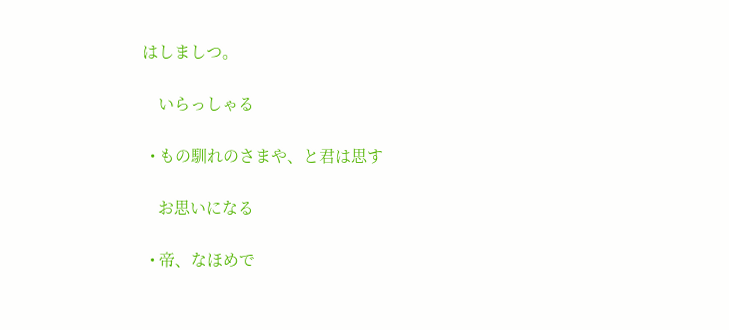はしましつ。

    いらっしゃる

  • もの馴れのさまや、と君は思す

    お思いになる

  • 帝、なほめで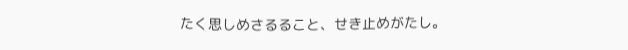たく思しめさるること、せき止めがたし。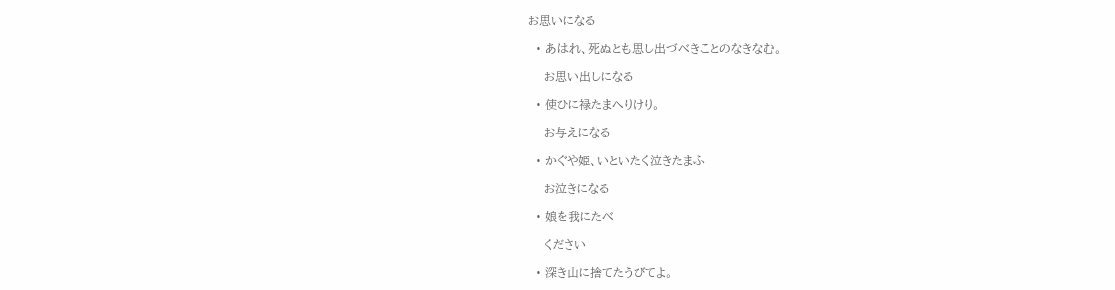お思いになる

  • あはれ、死ぬとも思し出づべきことのなきなむ。

    お思い出しになる

  • 使ひに禄たまへりけり。

    お与えになる

  • かぐや姫、いといたく泣きたまふ

    お泣きになる

  • 娘を我にたべ

    ください

  • 深き山に捨てたうびてよ。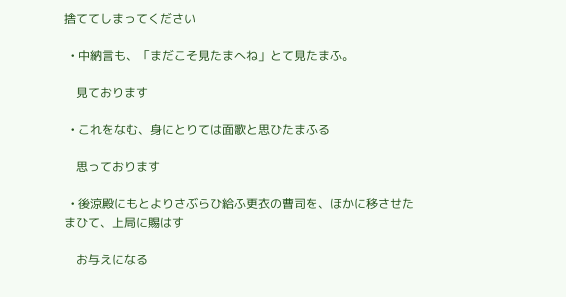捨ててしまってください

  • 中納言も、「まだこそ見たまへね」とて見たまふ。

    見ております

  • これをなむ、身にとりては面歌と思ひたまふる

    思っております

  • 後涼殿にもとよりさぶらひ給ふ更衣の曹司を、ほかに移させたまひて、上局に賜はす

    お与えになる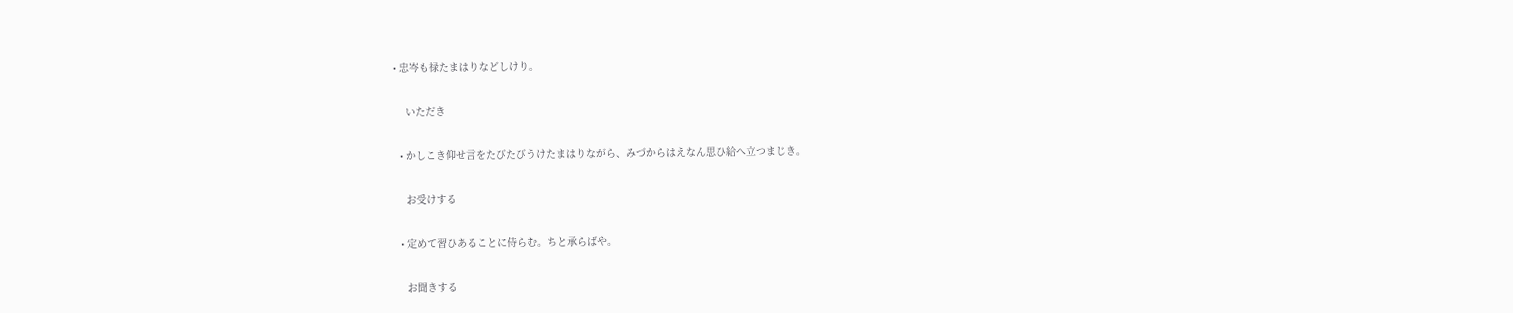• 忠岑も禄たまはりなどしけり。

    いただき

  • かしこき仰せ言をたびたびうけたまはりながら、みづからはえなん思ひ給へ立つまじき。

    お受けする

  • 定めて習ひあることに侍らむ。ちと承らばや。

    お聞きする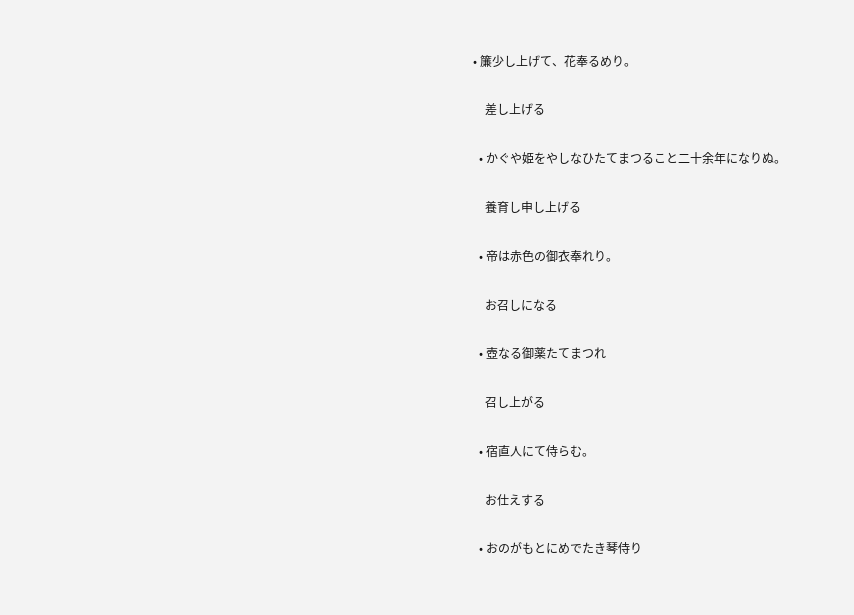• 簾少し上げて、花奉るめり。

    差し上げる

  • かぐや姫をやしなひたてまつること二十余年になりぬ。

    養育し申し上げる

  • 帝は赤色の御衣奉れり。

    お召しになる

  • 壺なる御薬たてまつれ

    召し上がる

  • 宿直人にて侍らむ。

    お仕えする

  • おのがもとにめでたき琴侍り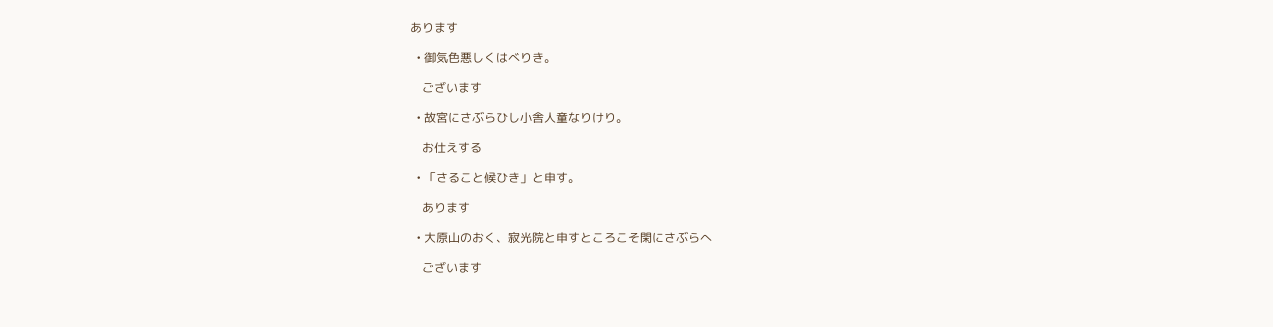あります

  • 御気色悪しくはべりき。

    ございます

  • 故宮にさぶらひし小舎人童なりけり。

    お仕えする

  • 「さること候ひき」と申す。

    あります

  • 大原山のおく、寂光院と申すところこそ閑にさぶらへ

    ございます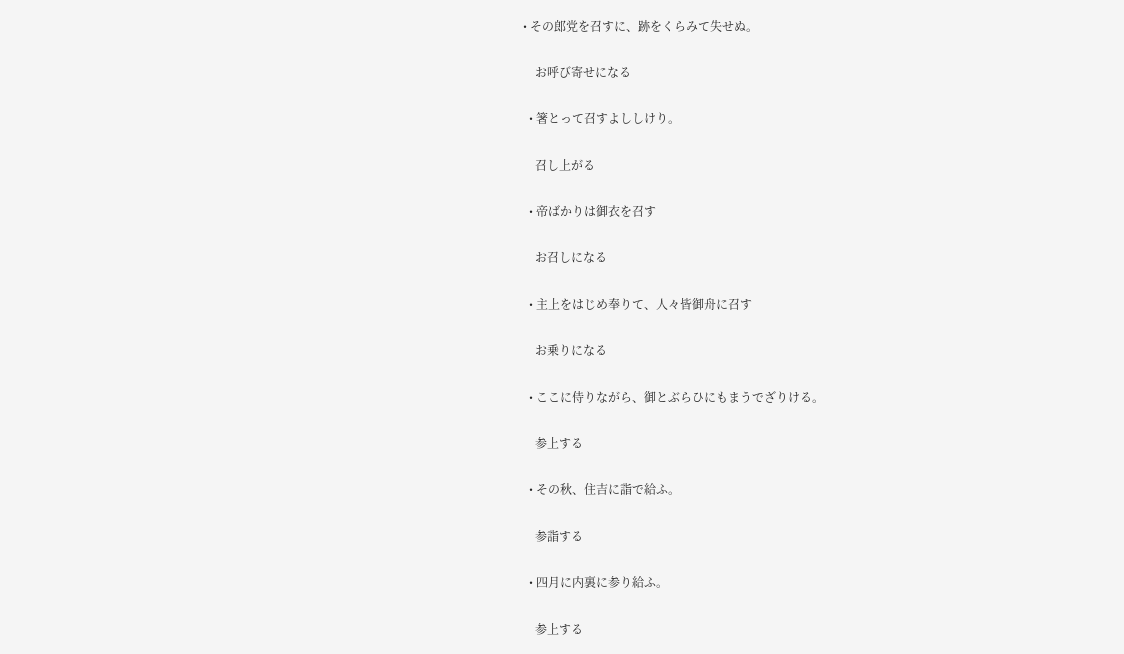• その郎党を召すに、跡をくらみて失せぬ。

    お呼び寄せになる

  • 箸とって召すよししけり。

    召し上がる

  • 帝ばかりは御衣を召す

    お召しになる

  • 主上をはじめ奉りて、人々皆御舟に召す

    お乗りになる

  • ここに侍りながら、御とぶらひにもまうでざりける。

    参上する

  • その秋、住吉に詣で給ふ。

    参詣する

  • 四月に内裏に参り給ふ。

    参上する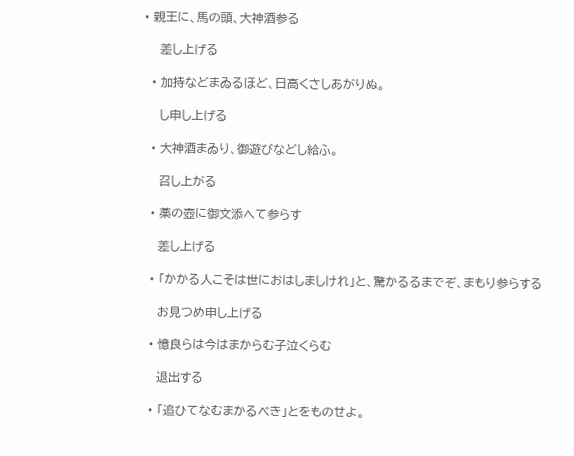• 親王に、馬の頭、大神酒参る

    差し上げる

  • 加持などまゐるほど、日高くさしあがりぬ。

    し申し上げる

  • 大神酒まゐり、御遊びなどし給ふ。

    召し上がる

  • 薬の壺に御文添へて参らす

    差し上げる

  • 「かかる人こそは世におはしましけれ」と、驚かるるまでぞ、まもり参らする

    お見つめ申し上げる

  • 憶良らは今はまからむ子泣くらむ

    退出する

  • 「追ひてなむまかるべき」とをものせよ。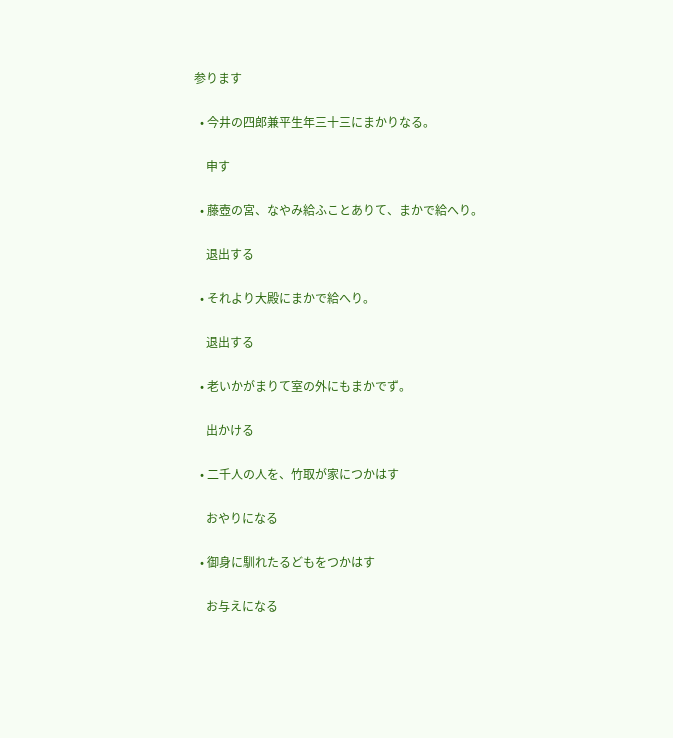参ります

  • 今井の四郎兼平生年三十三にまかりなる。

    申す

  • 藤壺の宮、なやみ給ふことありて、まかで給へり。

    退出する

  • それより大殿にまかで給へり。

    退出する

  • 老いかがまりて室の外にもまかでず。

    出かける

  • 二千人の人を、竹取が家につかはす

    おやりになる

  • 御身に馴れたるどもをつかはす

    お与えになる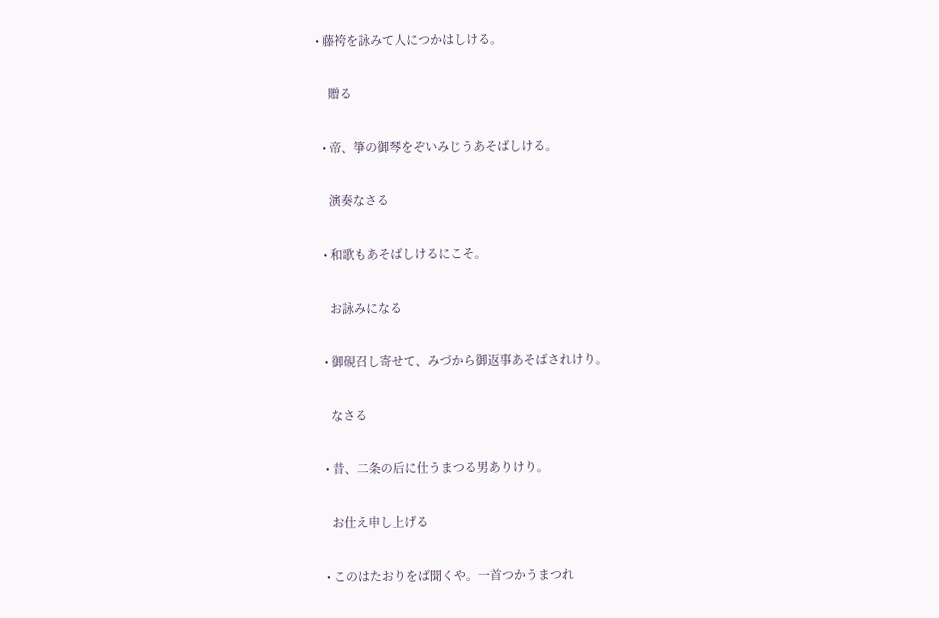• 藤袴を詠みて人につかはしける。

    贈る

  • 帝、箏の御琴をぞいみじうあそばしける。

    演奏なさる

  • 和歌もあそばしけるにこそ。

    お詠みになる

  • 御硯召し寄せて、みづから御返事あそばされけり。

    なさる

  • 昔、二条の后に仕うまつる男ありけり。

    お仕え申し上げる

  • このはたおりをば聞くや。一首つかうまつれ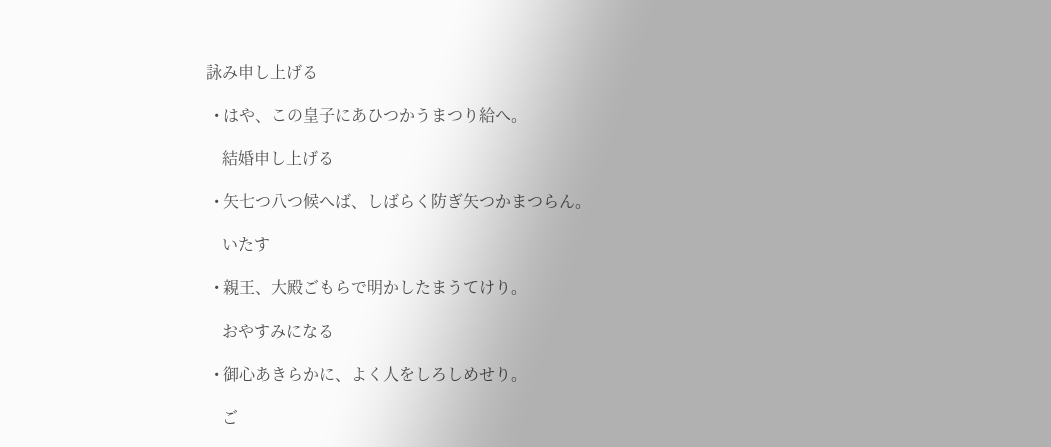詠み申し上げる

  • はや、この皇子にあひつかうまつり給へ。

    結婚申し上げる

  • 矢七つ八つ候へば、しばらく防ぎ矢つかまつらん。

    いたす

  • 親王、大殿ごもらで明かしたまうてけり。

    おやすみになる

  • 御心あきらかに、よく人をしろしめせり。

    ご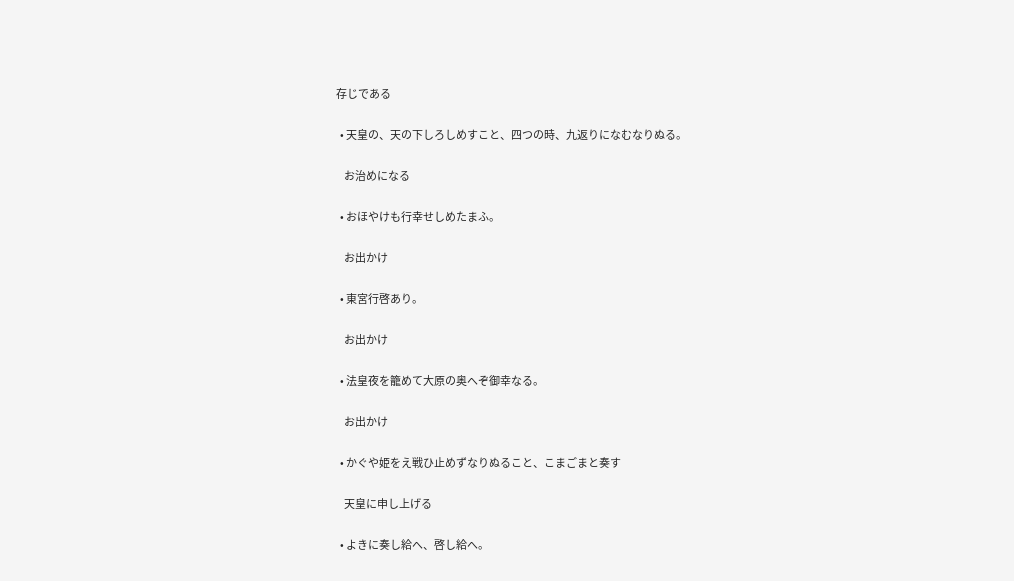存じである

  • 天皇の、天の下しろしめすこと、四つの時、九返りになむなりぬる。

    お治めになる

  • おほやけも行幸せしめたまふ。

    お出かけ

  • 東宮行啓あり。

    お出かけ

  • 法皇夜を籠めて大原の奥へぞ御幸なる。

    お出かけ

  • かぐや姫をえ戦ひ止めずなりぬること、こまごまと奏す

    天皇に申し上げる

  • よきに奏し給へ、啓し給へ。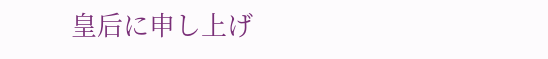皇后に申し上げ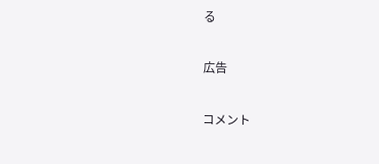る

広告

コメント